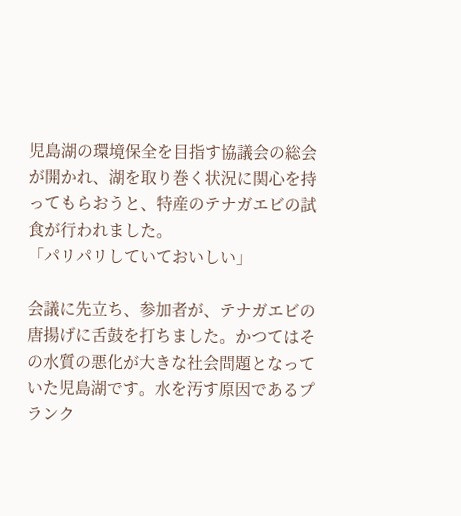児島湖の環境保全を目指す協議会の総会が開かれ、湖を取り巻く状況に関心を持ってもらおうと、特産のテナガエビの試食が行われました。
「パリパリしていておいしい」

会議に先立ち、参加者が、テナガエビの唐揚げに舌鼓を打ちました。かつてはその水質の悪化が大きな社会問題となっていた児島湖です。水を汚す原因であるプランク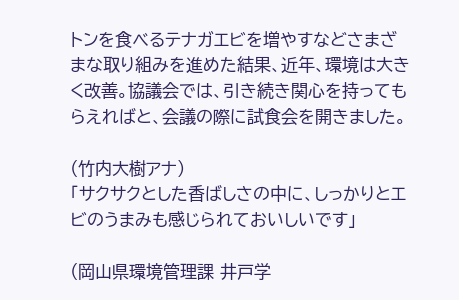トンを食べるテナガエビを増やすなどさまざまな取り組みを進めた結果、近年、環境は大きく改善。協議会では、引き続き関心を持ってもらえればと、会議の際に試食会を開きました。

(竹内大樹アナ)
「サクサクとした香ばしさの中に、しっかりとエビのうまみも感じられておいしいです」

(岡山県環境管理課 井戸学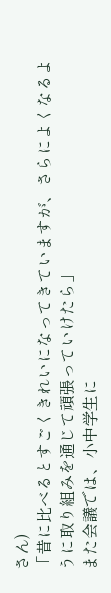さん)
「昔に比べるとすごくきれいになってきていますが、さらによくなるように取り組みを通じて頑張っていけたら」
また会議では、小中学生に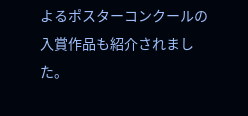よるポスターコンクールの入賞作品も紹介されました。